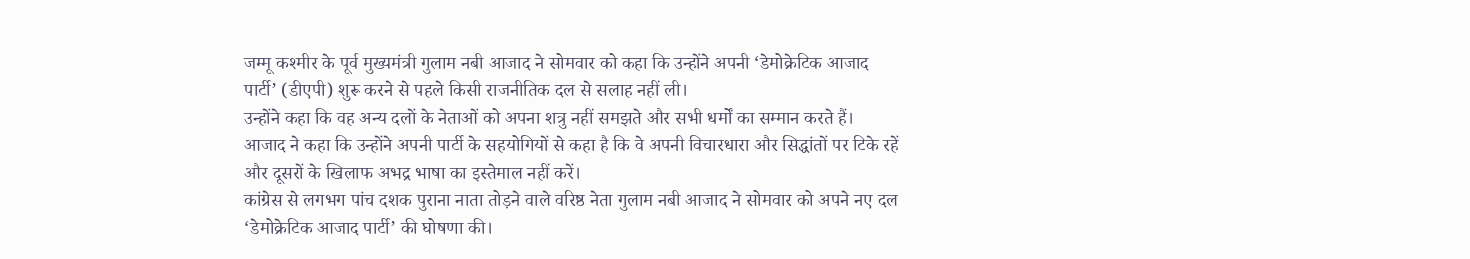जम्मू कश्मीर के पूर्व मुख्यमंत्री गुलाम नबी आजाद ने सोमवार को कहा कि उन्होंने अपनी ‘डेमोक्रेटिक आजाद पार्टी’ (डीएपी) शुरू करने से पहले किसी राजनीतिक दल से सलाह नहीं ली।
उन्होंने कहा कि वह अन्य दलों के नेताओं को अपना शत्रु नहीं समझते और सभी धर्मों का सम्मान करते हैं।
आजाद ने कहा कि उन्होंने अपनी पार्टी के सहयोगियों से कहा है कि वे अपनी विचारधारा और सिद्धांतों पर टिके रहें और दूसरों के खिलाफ अभद्र भाषा का इस्तेमाल नहीं करें।
कांग्रेस से लगभग पांच दशक पुराना नाता तोड़ने वाले वरिष्ठ नेता गुलाम नबी आजाद ने सोमवार को अपने नए दल ‘डेमोक्रेटिक आजाद पार्टी’ की घोषणा की।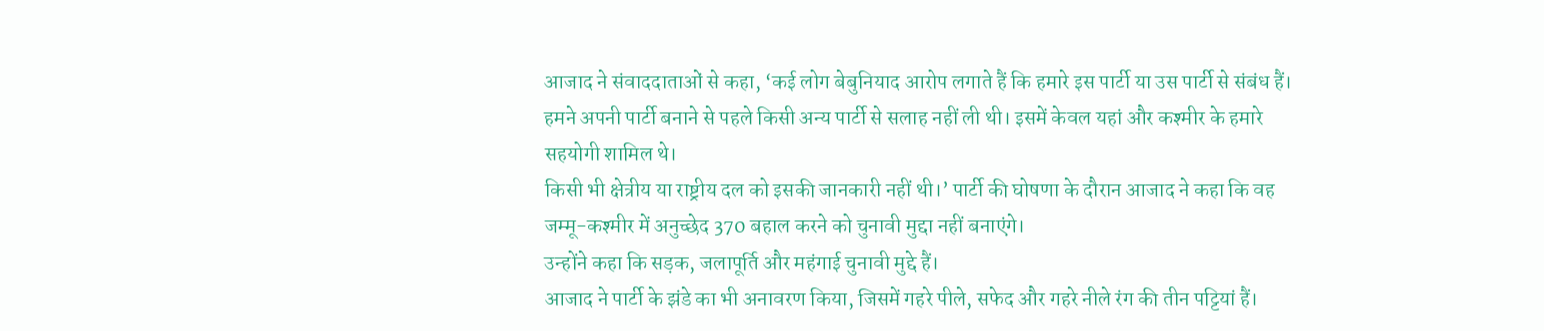आजाद ने संवाददाताओं से कहा, ‘कई लोग बेबुनियाद आरोप लगाते हैं कि हमारे इस पार्टी या उस पार्टी से संबंध हैं।
हमने अपनी पार्टी बनाने से पहले किसी अन्य पार्टी से सलाह नहीं ली थी। इसमें केवल यहां और कश्मीर के हमारे सहयोगी शामिल थे।
किसी भी क्षेत्रीय या राष्ट्रीय दल को इसकी जानकारी नहीं थी।’ पार्टी की घोषणा के दौरान आजाद ने कहा कि वह जम्मू-कश्मीर में अनुच्छेद 370 बहाल करने को चुनावी मुद्दा नहीं बनाएंगे।
उन्होंने कहा कि सड़क, जलापूर्ति और महंगाई चुनावी मुद्दे हैं।
आजाद ने पार्टी के झंडे का भी अनावरण किया, जिसमें गहरे पीले, सफेद और गहरे नीले रंग की तीन पट्टियां हैं।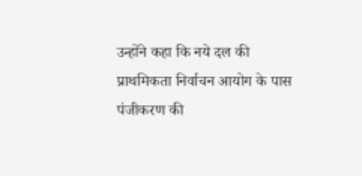उन्होंने कहा कि नये दल की प्राथमिकता निर्वाचन आयोग के पास पंजीकरण की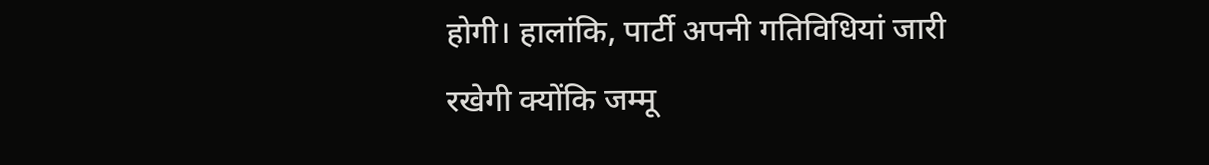होगी। हालांकि, पार्टी अपनी गतिविधियां जारी रखेगी क्योंकि जम्मू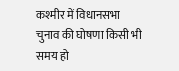कश्मीर में विधानसभा चुनाव की घोषणा किसी भी समय हो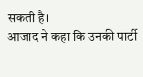सकती है।
आजाद ने कहा कि उनकी पार्टी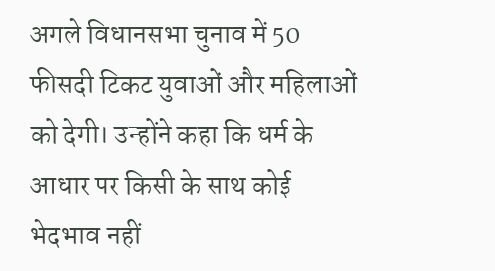अगले विधानसभा चुनाव में 50 फीसदी टिकट युवाओं और महिलाओं को देगी। उन्होंने कहा कि धर्म के आधार पर किसी के साथ कोई भेदभाव नहीं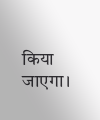किया जाएगा।